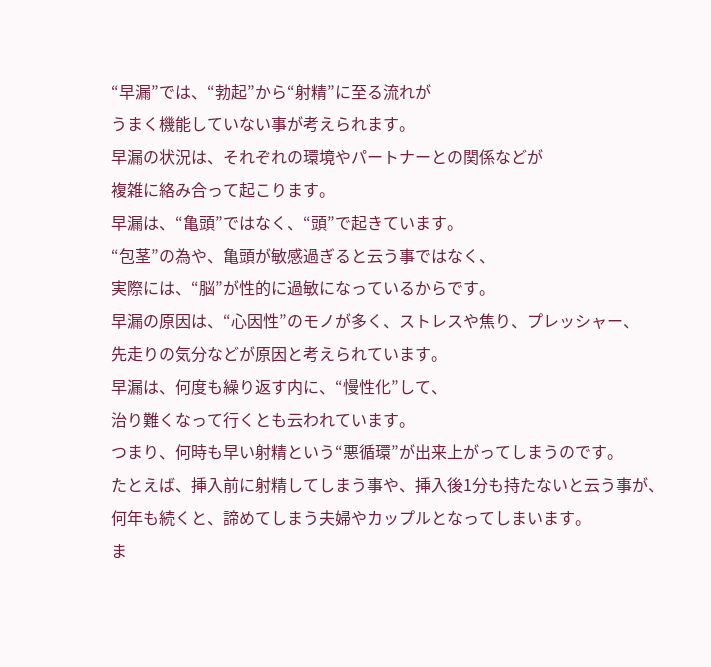“早漏”では、“勃起”から“射精”に至る流れが
うまく機能していない事が考えられます。
早漏の状況は、それぞれの環境やパートナーとの関係などが
複雑に絡み合って起こります。
早漏は、“亀頭”ではなく、“頭”で起きています。
“包茎”の為や、亀頭が敏感過ぎると云う事ではなく、
実際には、“脳”が性的に過敏になっているからです。
早漏の原因は、“心因性”のモノが多く、ストレスや焦り、プレッシャー、
先走りの気分などが原因と考えられています。
早漏は、何度も繰り返す内に、“慢性化”して、
治り難くなって行くとも云われています。
つまり、何時も早い射精という“悪循環”が出来上がってしまうのです。
たとえば、挿入前に射精してしまう事や、挿入後1分も持たないと云う事が、
何年も続くと、諦めてしまう夫婦やカップルとなってしまいます。
ま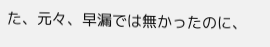た、元々、早漏では無かったのに、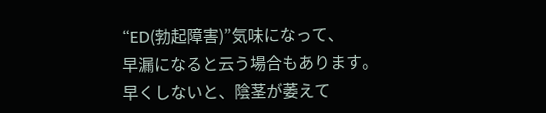“ED(勃起障害)”気味になって、
早漏になると云う場合もあります。
早くしないと、陰茎が萎えて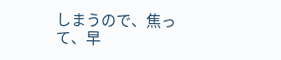しまうので、焦って、早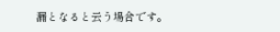漏となると云う場合です。